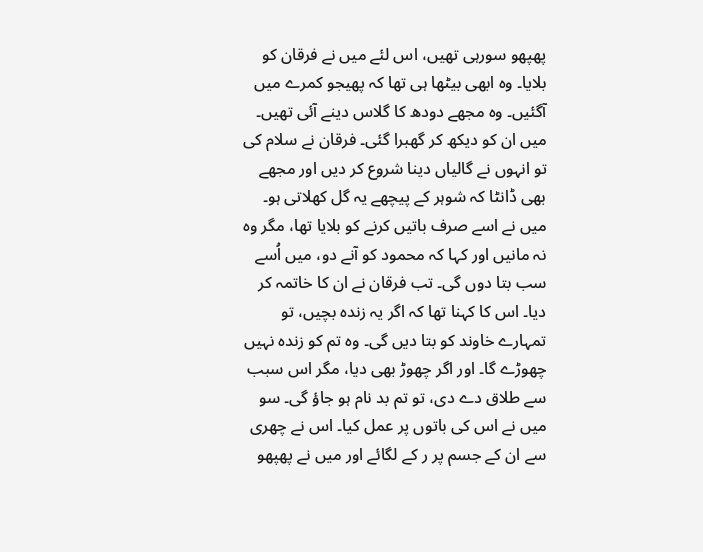پھپھو سورہی تھیں، اس لئے میں نے فرقان کو بلایا۔ وہ ابھی بیٹھا ہی تھا کہ پھیجو کمرے میں آگئیں۔ وہ مجھے دودھ کا گلاس دینے آئی تھیں۔ میں ان کو دیکھ کر گھبرا گئی۔ فرقان نے سلام کی تو انہوں نے گالیاں دینا شروع کر دیں اور مجھے بھی ڈانٹا کہ شوہر کے پیچھے یہ گل کھلاتی ہو۔ میں نے اسے صرف باتیں کرنے کو بلایا تھا، مگر وہ نہ مانیں اور کہا کہ محمود کو آنے دو، میں اُسے سب بتا دوں گی۔ تب فرقان نے ان کا خاتمہ کر دیا۔ اس کا کہنا تھا کہ اگر یہ زندہ بچیں، تو تمہارے خاوند کو بتا دیں گی۔ وہ تم کو زندہ نہیں چھوڑے گا۔ اور اگر چھوڑ بھی دیا، مگر اس سبب سے طلاق دے دی، تو تم بد نام ہو جاؤ گی۔ سو میں نے اس کی باتوں پر عمل کیا۔ اس نے چھری سے ان کے جسم پر ر کے لگائے اور میں نے پھپھو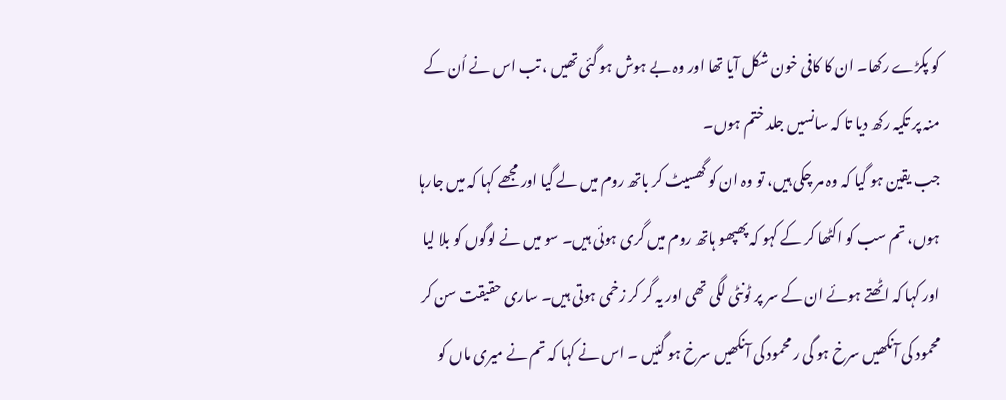کو پکڑے رکھا۔ ان کا کافی خون شکل آیا تھا اور وہ بے ہوش ہو گئی تھیں ، تب اس نے اُن کے منہ پر تکیہ رکھ دیا تا کہ سانسیں جلد ختم ہوں۔
جب یقین ہو گیا کہ وہ مر چکی ہیں، تو وہ ان کو گھسیٹ کر باتھ روم میں لے گیا اور مجھے کہا کہ میں جارہا ہوں، تم سب کو اکٹھا کر کے کہو کہ پھپھو ہاتھ روم میں گری ہوئی ہیں۔ سو میں نے لوگوں کو بلا لیا اور کہا کہ اٹھتے ہوئے ان کے سر پر ٹونٹی لگی تھی اور یہ گر کر زخمی ہوتی ہیں۔ ساری حقیقت سن کر محمود کی آنکھیں سرخ ہو گی ر محمود کی آنکھیں سرخ ہو گئیں ۔ اس نے کہا کہ تم نے میری ماں کو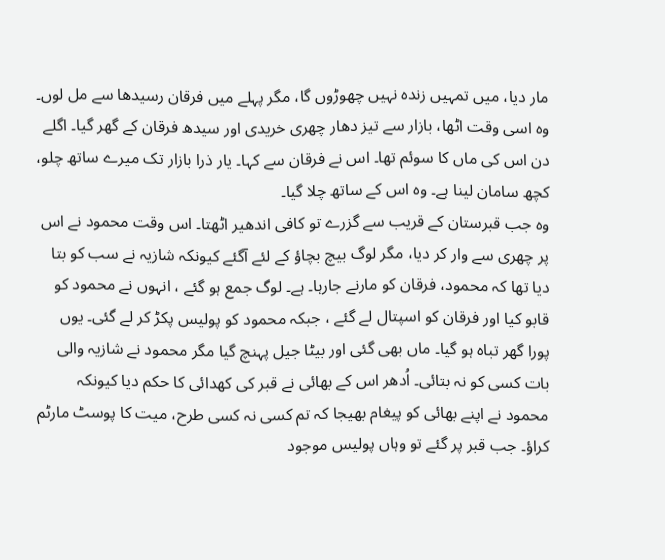مار دیا، میں تمہیں زندہ نہیں چھوڑوں گا، مگر پہلے میں فرقان رسیدها سے مل لوں۔ وہ اسی وقت اٹھا، بازار سے تیز دھار چھری خریدی اور سیدھ فرقان کے گھر گیا۔ اگلے دن اس کی ماں کا سوئم تھا۔ اس نے فرقان سے کہا۔ یار ذرا بازار تک میرے ساتھ چلو، کچھ سامان لینا ہے۔ وہ اس کے ساتھ چلا گیا۔
وہ جب قبرستان کے قریب سے گزرے تو کافی اندھیر اٹھتا۔ اس وقت محمود نے اس پر چھری سے وار کر دیا، مگر لوگ بیچ بچاؤ کے لئے آگئے کیونکہ شازیہ نے سب کو بتا دیا تھا کہ محمود، فرقان کو مارنے جارہا۔ ہے۔ لوگ جمع ہو گئے ، انہوں نے محمود کو قابو کیا اور فرقان کو اسپتال لے گئے ، جبکہ محمود کو پولیس پکڑ کر لے گئی۔ یوں پورا گھر تباہ ہو گیا۔ ماں بھی گئی اور بیٹا جیل پہنچ گیا مگر محمود نے شازیہ والی بات کسی کو نہ بتائی۔ اُدھر اس کے بھائی نے قبر کی کھدائی کا حکم دیا کیونکہ محمود نے اپنے بھائی کو پیغام بھیجا کہ تم کسی نہ کسی طرح، میت کا پوسٹ مارٹم کراؤ۔ جب قبر پر گئے تو وہاں پولیس موجود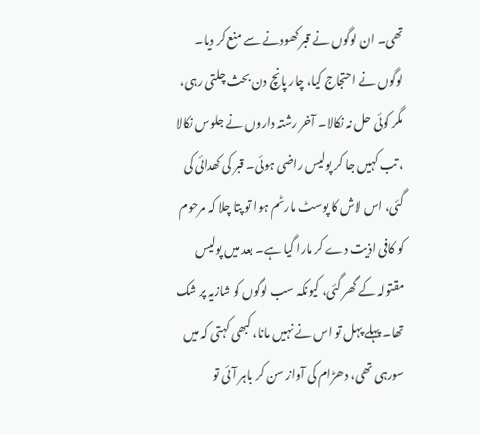تھی۔ ان لوگوں نے قبر کھودنے سے منع کر دیا۔ لوگوں نے احتجاج کیا، چار پانچ دن بحث چلتی رہی، مگر کوئی حل نہ نکالا۔ آخر رشتہ داروں نے جلوس نکالا ، تب کہیں جا کر پولیس راضی ہوئی۔ قبر کی کھدائی کی گئی، اس لاش کا پوسٹ مارٹم ہوا تو پتا چلا کہ مرحوم کو کافی اذیت دے کر مارا گیا ہے۔ بعد میں پولیس مقتولہ کے گھر گئی، کیونکہ سب لوگوں کو شازیہ پر شک تھا۔ پہلے پہل تو اس نے نہیں مانا، کبھی کہتی کہ میں سورہی تھی، دھڑام کی آواز سن کر باہر آئی تو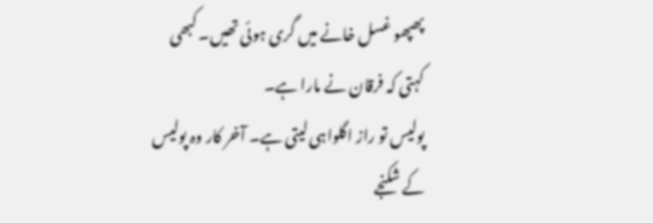پھپھو غسل خانے میں گری ہوئی تھیں۔ کبھی کہتی کہ فرقان نے مارا ہے۔
پولیس تو راز اگلواہی لیتی ہے۔ آخر کار وہ پولیس کے شکنجے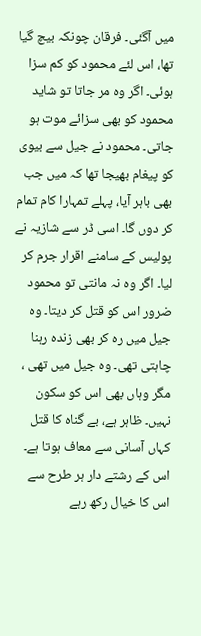میں آگئی۔ فرقان چونکہ بیچ گیا تھا، اس لئے محمود کو کم سزا ہوئی۔ اگر وہ مر جاتا تو شاید محمود کو بھی سزائے موت ہو جاتی۔ محمود نے جیل سے بیوی کو پیغام بھیجا تھا کہ میں جب بھی باہر آیا، پہلے تمہارا کام تمام کر دوں گا۔ اسی ڈر سے شازیہ نے پولیس کے سامنے اقرار جرم کر لیا۔ اگر وہ نہ مانتی تو محمود ضرور اس کو قتل کر دیتا۔ وہ جیل میں رہ کر بھی زندہ رہنا چاہتی تھی۔ وہ جیل میں تھی ، مگر وہاں بھی اس کو سکون نہیں۔ ظاہر ہے، بے گناہ کا قتل کہاں آسانی سے معاف ہوتا ہے۔ اس کے رشتے دار ہر طرح سے اس کا خیال رکھ رہے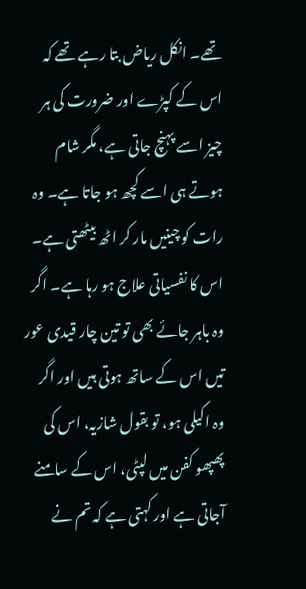تھے۔ انکل ریاض بتا رہے تھے کہ اس کے کپڑے اور ضرورت کی ہر چیز اسے پہنچ جاتی ہے، مگر شام ہوتے ہی اسے کچھ ہو جاتا ہے۔ وہ رات کو چینیں مار کر اٹھ بیٹھتی ہے۔
اس کا نفسیاتی علاج ہو رہا ہے۔ اگر وہ باہر جائے بھی تو تین چار قیدی عور تیں اس کے ساتھ ہوتی ہیں اور اگر وہ اکیلی ہو، تو بقول شازیہ، اس کی پھپھو کفن میں لپٹی، اس کے سامنے آجاتی ہے اور کہتی ہے کہ تم نے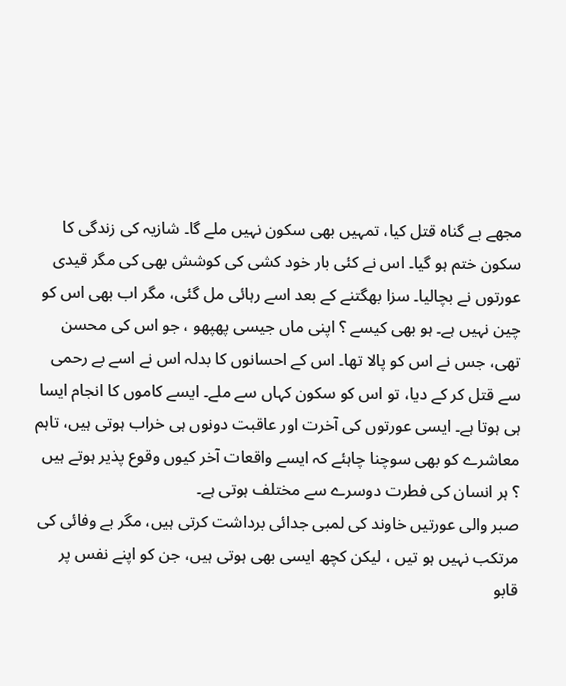مجھے بے گناہ قتل کیا، تمہیں بھی سکون نہیں ملے گا۔ شازیہ کی زندگی کا سکون ختم ہو گیا۔ اس نے کئی بار خود کشی کی کوشش بھی کی مگر قیدی عورتوں نے بچالیا۔ سزا بھگتنے کے بعد اسے رہائی مل گئی، مگر اب بھی اس کو چین نہیں ہے۔ ہو بھی کیسے ؟ اپنی ماں جیسی پھپھو ، جو اس کی محسن تھی، جس نے اس کو پالا تھا۔ اس کے احسانوں کا بدلہ اس نے اسے بے رحمی سے قتل کر کے دیا، تو اس کو سکون کہاں سے ملے۔ ایسے کاموں کا انجام ایسا ہی ہوتا ہے۔ ایسی عورتوں کی آخرت اور عاقبت دونوں ہی خراب ہوتی ہیں، تاہم معاشرے کو بھی سوچنا چاہئے کہ ایسے واقعات آخر کیوں وقوع پذیر ہوتے ہیں ؟ ہر انسان کی فطرت دوسرے سے مختلف ہوتی ہے۔
صبر والی عورتیں خاوند کی لمبی جدائی برداشت کرتی ہیں، مگر بے وفائی کی مرتکب نہیں ہو تیں ، لیکن کچھ ایسی بھی ہوتی ہیں، جن کو اپنے نفس پر قابو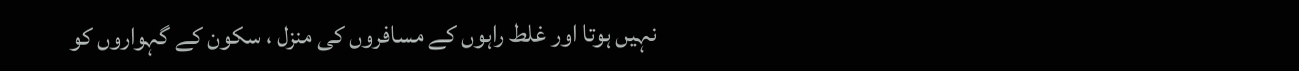نہیں ہوتا اور غلط راہوں کے مسافروں کی منزل ، سکون کے گہواروں کو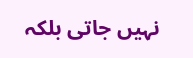نہیں جاتی بلکہ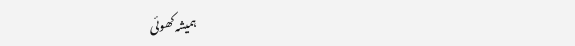ہمیشہ کھوئی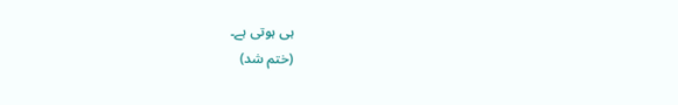ہی ہوتی ہے۔
(ختم شد)